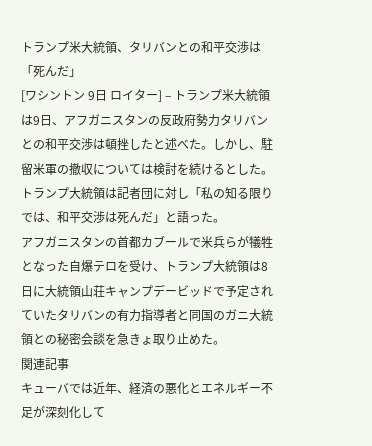トランプ米大統領、タリバンとの和平交渉は「死んだ」
[ワシントン 9日 ロイター] – トランプ米大統領は9日、アフガニスタンの反政府勢力タリバンとの和平交渉は頓挫したと述べた。しかし、駐留米軍の撤収については検討を続けるとした。
トランプ大統領は記者団に対し「私の知る限りでは、和平交渉は死んだ」と語った。
アフガニスタンの首都カブールで米兵らが犠牲となった自爆テロを受け、トランプ大統領は8日に大統領山荘キャンプデービッドで予定されていたタリバンの有力指導者と同国のガニ大統領との秘密会談を急きょ取り止めた。
関連記事
キューバでは近年、経済の悪化とエネルギー不足が深刻化して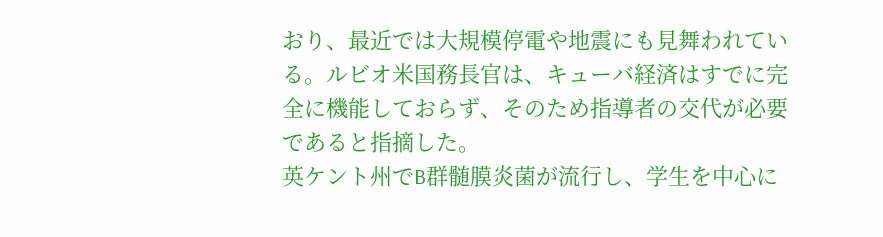おり、最近では大規模停電や地震にも見舞われている。ルビオ米国務長官は、キューバ経済はすでに完全に機能しておらず、そのため指導者の交代が必要であると指摘した。
英ケント州でB群髄膜炎菌が流行し、学生を中心に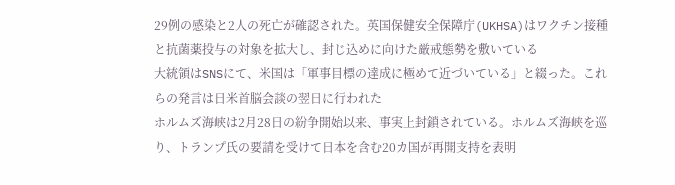29例の感染と2人の死亡が確認された。英国保健安全保障庁(UKHSA)はワクチン接種と抗菌薬投与の対象を拡大し、封じ込めに向けた厳戒態勢を敷いている
大統領はSNSにて、米国は「軍事目標の達成に極めて近づいている」と綴った。これらの発言は日米首脳会談の翌日に行われた
ホルムズ海峡は2月28日の紛争開始以来、事実上封鎖されている。ホルムズ海峡を巡り、トランプ氏の要請を受けて日本を含む20カ国が再開支持を表明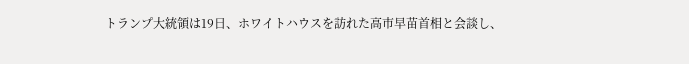トランプ大統領は19日、ホワイトハウスを訪れた高市早苗首相と会談し、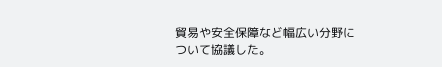貿易や安全保障など幅広い分野について協議した。